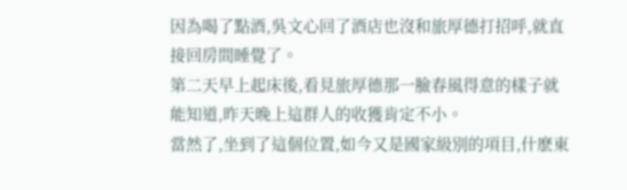因為喝了點酒,吳文心回了酒店也沒和旅厚德打招呼,就直接回房間睡覺了。
第二天早上起床後,看見旅厚德那一臉春風得意的樣子就能知道,昨天晚上這群人的收獲肯定不小。
當然了,坐到了這個位置,如今又是國家級別的項目,什麽東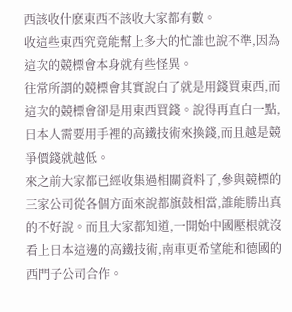西該收什麽東西不該收大家都有數。
收這些東西究竟能幫上多大的忙誰也說不準,因為這次的競標會本身就有些怪異。
往常所謂的競標會其實說白了就是用錢買東西,而這次的競標會卻是用東西買錢。說得再直白一點,日本人需要用手裡的高鐵技術來換錢,而且越是競爭價錢就越低。
來之前大家都已經收集過相關資料了,參與競標的三家公司從各個方面來說都旗鼓相當,誰能勝出真的不好說。而且大家都知道,一開始中國壓根就沒看上日本這邊的高鐵技術,南車更希望能和德國的西門子公司合作。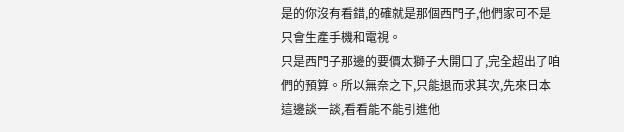是的你沒有看錯,的確就是那個西門子,他們家可不是只會生產手機和電視。
只是西門子那邊的要價太獅子大開口了,完全超出了咱們的預算。所以無奈之下,只能退而求其次,先來日本這邊談一談,看看能不能引進他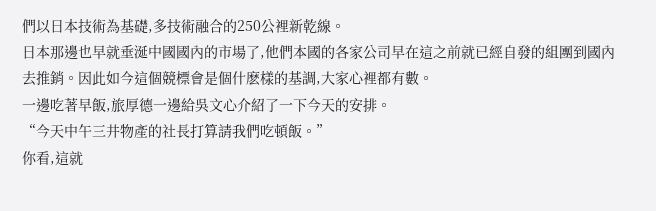們以日本技術為基礎,多技術融合的250公裡新乾線。
日本那邊也早就垂涎中國國內的市場了,他們本國的各家公司早在這之前就已經自發的組團到國內去推銷。因此如今這個競標會是個什麽樣的基調,大家心裡都有數。
一邊吃著早飯,旅厚德一邊給吳文心介紹了一下今天的安排。
“今天中午三井物產的社長打算請我們吃頓飯。”
你看,這就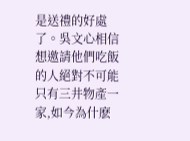是送禮的好處了。吳文心相信想邀請他們吃飯的人絕對不可能只有三井物產一家,如今為什麽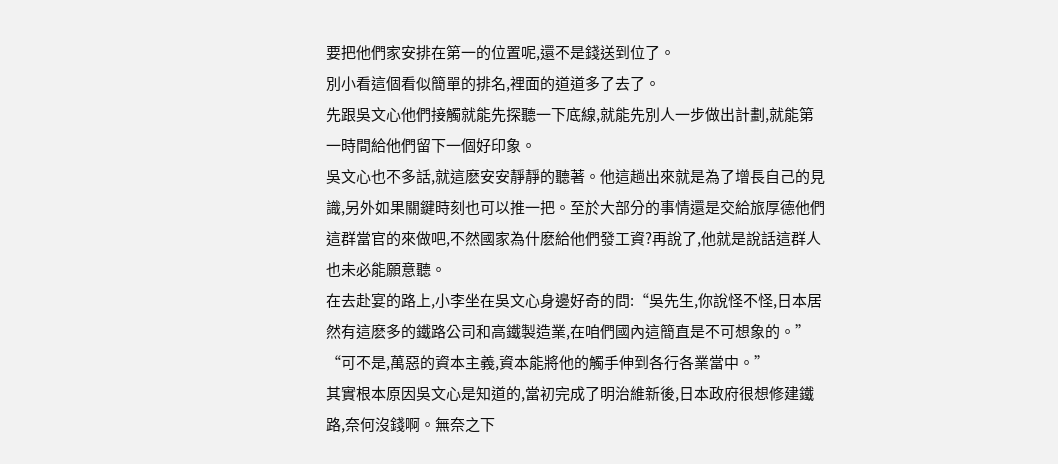要把他們家安排在第一的位置呢,還不是錢送到位了。
別小看這個看似簡單的排名,裡面的道道多了去了。
先跟吳文心他們接觸就能先探聽一下底線,就能先別人一步做出計劃,就能第一時間給他們留下一個好印象。
吳文心也不多話,就這麽安安靜靜的聽著。他這趟出來就是為了增長自己的見識,另外如果關鍵時刻也可以推一把。至於大部分的事情還是交給旅厚德他們這群當官的來做吧,不然國家為什麽給他們發工資?再說了,他就是說話這群人也未必能願意聽。
在去赴宴的路上,小李坐在吳文心身邊好奇的問:“吳先生,你說怪不怪,日本居然有這麽多的鐵路公司和高鐵製造業,在咱們國內這簡直是不可想象的。”
“可不是,萬惡的資本主義,資本能將他的觸手伸到各行各業當中。”
其實根本原因吳文心是知道的,當初完成了明治維新後,日本政府很想修建鐵路,奈何沒錢啊。無奈之下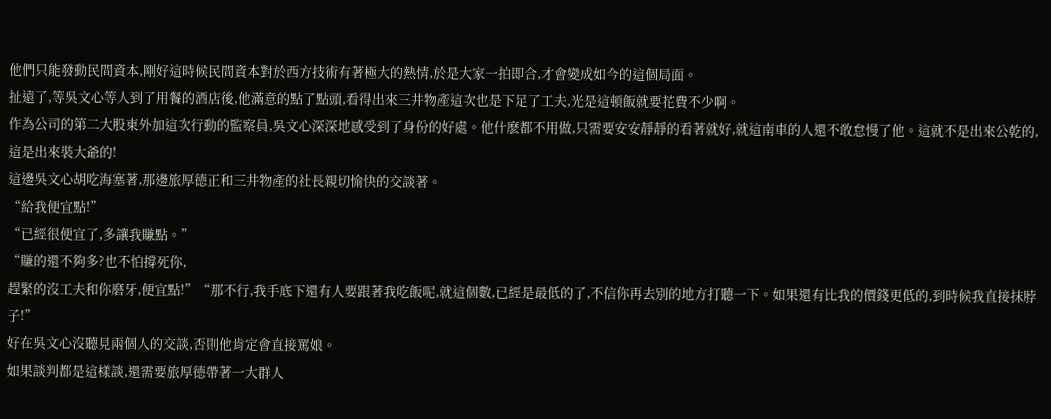他們只能發動民間資本,剛好這時候民間資本對於西方技術有著極大的熱情,於是大家一拍即合,才會變成如今的這個局面。
扯遠了,等吳文心等人到了用餐的酒店後,他滿意的點了點頭,看得出來三井物產這次也是下足了工夫,光是這頓飯就要花費不少啊。
作為公司的第二大股東外加這次行動的監察員,吳文心深深地感受到了身份的好處。他什麽都不用做,只需要安安靜靜的看著就好,就這南車的人還不敢怠慢了他。這就不是出來公乾的,這是出來裝大爺的!
這邊吳文心胡吃海塞著,那邊旅厚德正和三井物產的社長親切愉快的交談著。
“給我便宜點!”
“已經很便宜了,多讓我賺點。”
“賺的還不夠多?也不怕撐死你,
趕緊的沒工夫和你磨牙,便宜點!”“那不行,我手底下還有人要跟著我吃飯呢,就這個數,已經是最低的了,不信你再去別的地方打聽一下。如果還有比我的價錢更低的,到時候我直接抹脖子!”
好在吳文心沒聽見兩個人的交談,否則他肯定會直接罵娘。
如果談判都是這樣談,還需要旅厚德帶著一大群人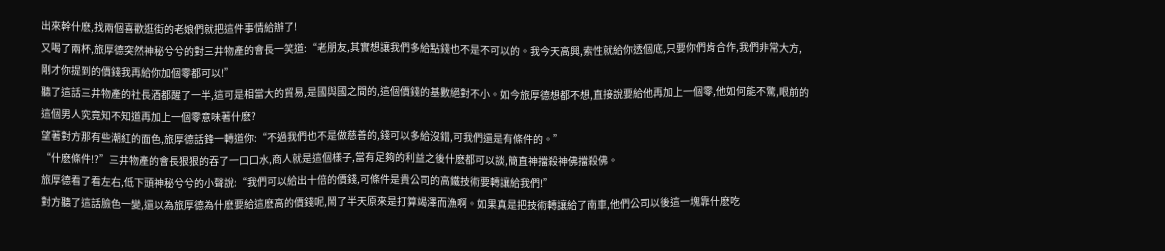出來幹什麽,找兩個喜歡逛街的老娘們就把這件事情給辦了!
又喝了兩杯,旅厚德突然神秘兮兮的對三井物產的會長一笑道:“老朋友,其實想讓我們多給點錢也不是不可以的。我今天高興,索性就給你透個底,只要你們肯合作,我們非常大方,剛才你提到的價錢我再給你加個零都可以!”
聽了這話三井物產的社長酒都醒了一半,這可是相當大的貿易,是國與國之間的,這個價錢的基數絕對不小。如今旅厚德想都不想,直接說要給他再加上一個零,他如何能不驚,眼前的這個男人究竟知不知道再加上一個零意味著什麽?
望著對方那有些潮紅的面色,旅厚德話鋒一轉道你:“不過我們也不是做慈善的,錢可以多給沒錯,可我們還是有條件的。”
“什麽條件!?”三井物產的會長狠狠的吞了一口口水,商人就是這個樣子,當有足夠的利益之後什麽都可以談,簡直神擋殺神佛擋殺佛。
旅厚德看了看左右,低下頭神秘兮兮的小聲說:“我們可以給出十倍的價錢,可條件是貴公司的高鐵技術要轉讓給我們!”
對方聽了這話臉色一變,還以為旅厚德為什麽要給這麽高的價錢呢,鬧了半天原來是打算竭澤而漁啊。如果真是把技術轉讓給了南車,他們公司以後這一塊靠什麽吃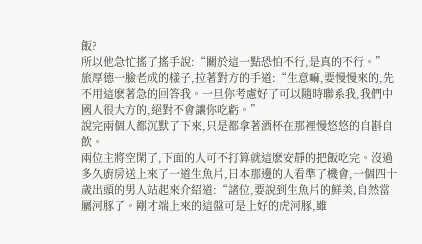飯?
所以他急忙搖了搖手說:“關於這一點恐怕不行,是真的不行。”
旅厚德一臉老成的樣子,拉著對方的手道:“生意嘛,要慢慢來的,先不用這麽著急的回答我。一旦你考慮好了可以隨時聯系我,我們中國人很大方的,絕對不會讓你吃虧。”
說完兩個人都沉默了下來,只是都拿著酒杯在那裡慢悠悠的自斟自飲。
兩位主將空閑了,下面的人可不打算就這麽安靜的把飯吃完。沒過多久廚房送上來了一道生魚片,日本那邊的人看準了機會,一個四十歲出頭的男人站起來介紹道:“諸位,要說到生魚片的鮮美,自然當屬河豚了。剛才端上來的這盤可是上好的虎河豚,雖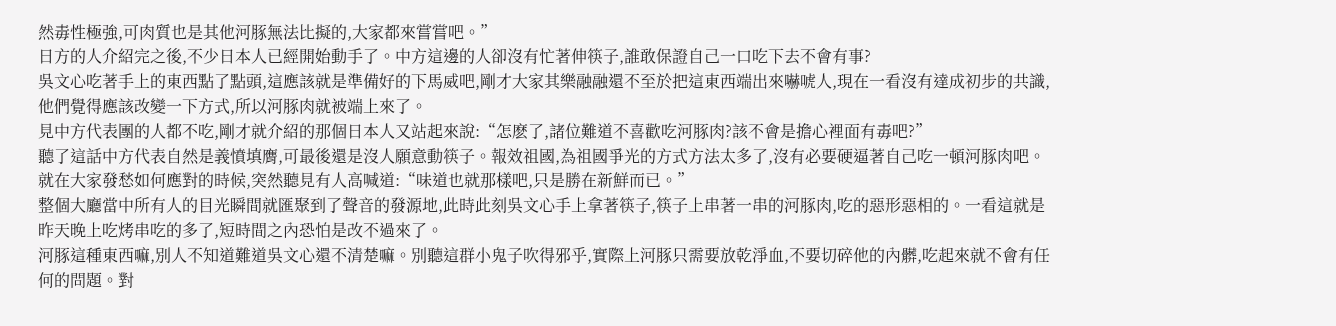然毒性極強,可肉質也是其他河豚無法比擬的,大家都來嘗嘗吧。”
日方的人介紹完之後,不少日本人已經開始動手了。中方這邊的人卻沒有忙著伸筷子,誰敢保證自己一口吃下去不會有事?
吳文心吃著手上的東西點了點頭,這應該就是準備好的下馬威吧,剛才大家其樂融融還不至於把這東西端出來嚇唬人,現在一看沒有達成初步的共識,他們覺得應該改變一下方式,所以河豚肉就被端上來了。
見中方代表團的人都不吃,剛才就介紹的那個日本人又站起來說:“怎麽了,諸位難道不喜歡吃河豚肉?該不會是擔心裡面有毒吧?”
聽了這話中方代表自然是義憤填膺,可最後還是沒人願意動筷子。報效祖國,為祖國爭光的方式方法太多了,沒有必要硬逼著自己吃一頓河豚肉吧。
就在大家發愁如何應對的時候,突然聽見有人高喊道:“味道也就那樣吧,只是勝在新鮮而已。”
整個大廳當中所有人的目光瞬間就匯聚到了聲音的發源地,此時此刻吳文心手上拿著筷子,筷子上串著一串的河豚肉,吃的惡形惡相的。一看這就是昨天晚上吃烤串吃的多了,短時間之內恐怕是改不過來了。
河豚這種東西嘛,別人不知道難道吳文心還不清楚嘛。別聽這群小鬼子吹得邪乎,實際上河豚只需要放乾淨血,不要切碎他的內髒,吃起來就不會有任何的問題。對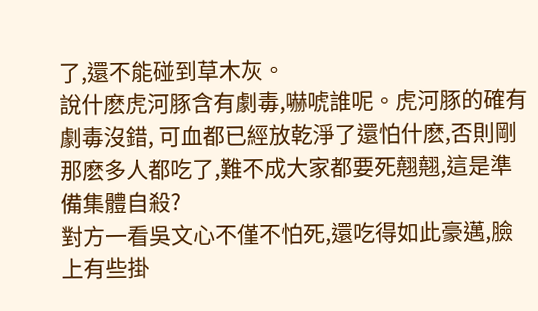了,還不能碰到草木灰。
說什麽虎河豚含有劇毒,嚇唬誰呢。虎河豚的確有劇毒沒錯, 可血都已經放乾淨了還怕什麽,否則剛那麽多人都吃了,難不成大家都要死翹翹,這是準備集體自殺?
對方一看吳文心不僅不怕死,還吃得如此豪邁,臉上有些掛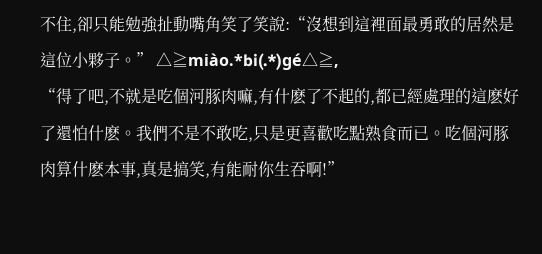不住,卻只能勉強扯動嘴角笑了笑說:“沒想到這裡面最勇敢的居然是這位小夥子。” △≧miào.*bi(.*)gé△≧,
“得了吧,不就是吃個河豚肉嘛,有什麽了不起的,都已經處理的這麽好了還怕什麽。我們不是不敢吃,只是更喜歡吃點熟食而已。吃個河豚肉算什麽本事,真是搞笑,有能耐你生吞啊!”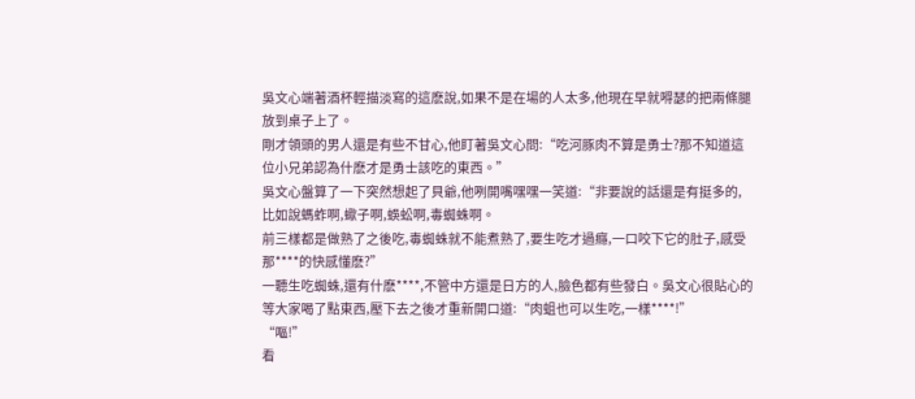吳文心端著酒杯輕描淡寫的這麽說,如果不是在場的人太多,他現在早就嘚瑟的把兩條腿放到桌子上了。
剛才領頭的男人還是有些不甘心,他盯著吳文心問:“吃河豚肉不算是勇士?那不知道這位小兄弟認為什麽才是勇士該吃的東西。”
吳文心盤算了一下突然想起了貝爺,他咧開嘴嘿嘿一笑道:“非要說的話還是有挺多的,比如說螞蚱啊,蠍子啊,蜈蚣啊,毒蜘蛛啊。
前三樣都是做熟了之後吃,毒蜘蛛就不能煮熟了,要生吃才過癮,一口咬下它的肚子,感受那****的快感懂麽?”
一聽生吃蜘蛛,還有什麽****,不管中方還是日方的人,臉色都有些發白。吳文心很貼心的等大家喝了點東西,壓下去之後才重新開口道:“肉蛆也可以生吃,一樣****!”
“嘔!”
看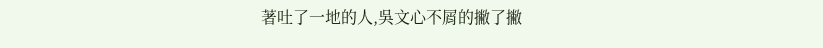著吐了一地的人,吳文心不屑的撇了撇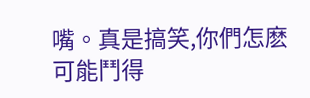嘴。真是搞笑,你們怎麽可能鬥得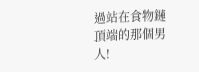過站在食物鏈頂端的那個男人!